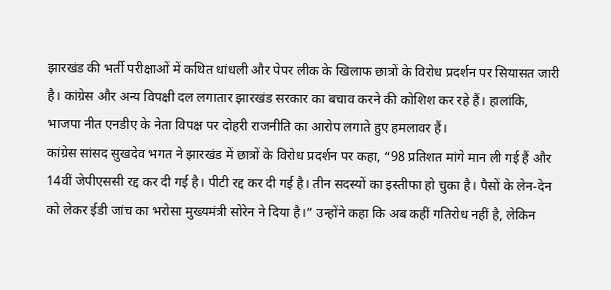झारखंड की भर्ती परीक्षाओं में कथित धांधली और पेपर लीक के खिलाफ छात्रों के विरोध प्रदर्शन पर सियासत जारी है। कांग्रेस और अन्य विपक्षी दल लगातार झारखंड सरकार का बचाव करने की कोशिश कर रहे हैं। हालांकि, भाजपा नीत एनडीए के नेता विपक्ष पर दोहरी राजनीति का आरोप लगाते हुए हमलावर हैं।
कांग्रेस सांसद सुखदेव भगत ने झारखंड में छात्रों के विरोध प्रदर्शन पर कहा, “98 प्रतिशत मांगे मान ली गई हैं और 14वीं जेपीएससी रद्द कर दी गई है। पीटी रद्द कर दी गई है। तीन सदस्यों का इस्तीफा हो चुका है। पैसों के लेन-देन को लेकर ईडी जांच का भरोसा मुख्यमंत्री सोरेन ने दिया है।” उन्होंने कहा कि अब कहीं गतिरोध नहीं है, लेकिन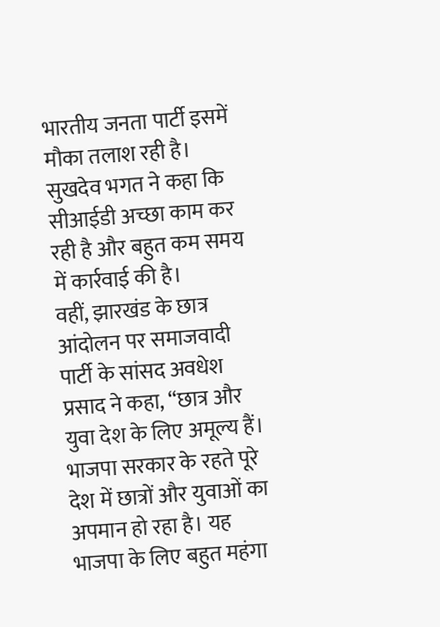भारतीय जनता पार्टी इसमें मौका तलाश रही है। सुखदेव भगत ने कहा कि सीआईडी अच्छा काम कर रही है और बहुत कम समय में कार्रवाई की है।
वहीं, झारखंड के छात्र आंदोलन पर समाजवादी पार्टी के सांसद अवधेश प्रसाद ने कहा, “छात्र और युवा देश के लिए अमूल्य हैं। भाजपा सरकार के रहते पूरे देश में छात्रों और युवाओं का अपमान हो रहा है। यह भाजपा के लिए बहुत महंगा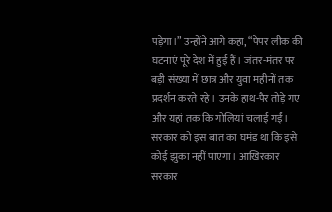पड़ेगा।” उन्होंने आगे कहा, “पेपर लीक की घटनाएं पूरे देश में हुई हैं। जंतर-मंतर पर बड़ी संख्या में छात्र और युवा महीनों तक प्रदर्शन करते रहे। उनके हाथ-पैर तोड़े गए और यहां तक कि गोलियां चलाई गईं। सरकार को इस बात का घमंड था कि इसे कोई झुका नहीं पाएगा। आखिरकार सरकार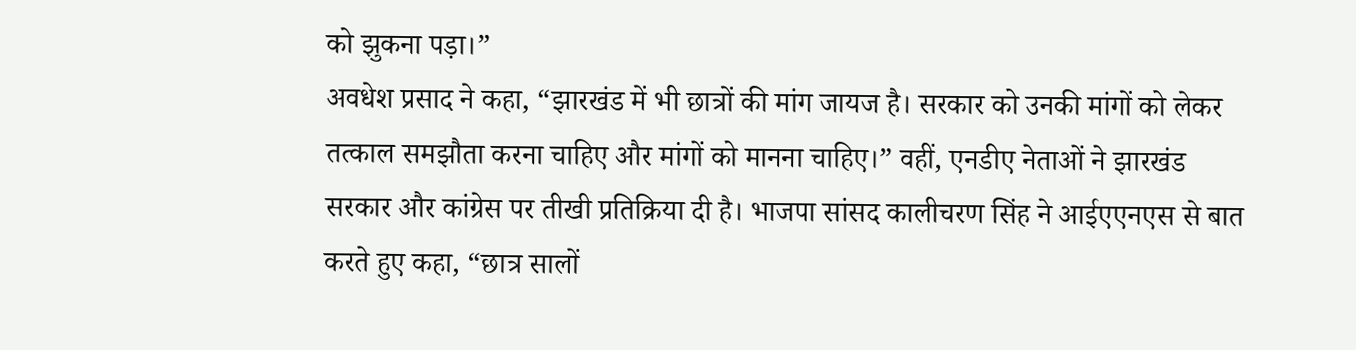को झुकना पड़ा।”
अवधेश प्रसाद ने कहा, “झारखंड में भी छात्रों की मांग जायज है। सरकार को उनकी मांगों को लेकर तत्काल समझौता करना चाहिए और मांगों को मानना चाहिए।” वहीं, एनडीए नेताओं ने झारखंड सरकार और कांग्रेस पर तीखी प्रतिक्रिया दी है। भाजपा सांसद कालीचरण सिंह ने आईएएनएस से बात करते हुए कहा, “छात्र सालों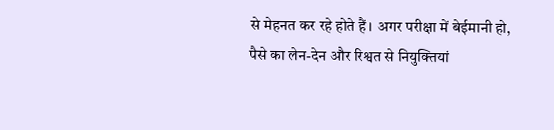से मेहनत कर रहे होते हैं। अगर परीक्षा में बेईमानी हो, पैसे का लेन-देन और रिश्वत से नियुक्तियां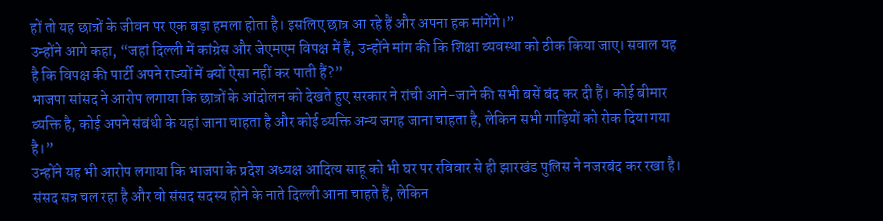हों तो यह छात्रों के जीवन पर एक बड़ा हमला होता है। इसलिए छात्र आ रहे हैं और अपना हक मांगेंगे।”
उन्होंने आगे कहा, “जहां दिल्ली में कांग्रेस और जेएमएम विपक्ष में हैं, उन्होंने मांग की कि शिक्षा व्यवस्था को ठीक किया जाए। सवाल यह है कि विपक्ष की पार्टी अपने राज्यों में क्यों ऐसा नहीं कर पाती हैं?”
भाजपा सांसद ने आरोप लगाया कि छात्रों के आंदोलन को देखते हुए सरकार ने रांची आने-जाने की सभी बसें बंद कर दी हैं। कोई बीमार व्यक्ति है, कोई अपने संबंधी के यहां जाना चाहता है और कोई व्यक्ति अन्य जगह जाना चाहता है, लेकिन सभी गाड़ियों को रोक दिया गया है।”
उन्होंने यह भी आरोप लगाया कि भाजपा के प्रदेश अध्यक्ष आदित्य साहू को भी घर पर रविवार से ही झारखंड पुलिस ने नजरबंद कर रखा है। संसद सत्र चल रहा है और वो संसद सदस्य होने के नाते दिल्ली आना चाहते हैं, लेकिन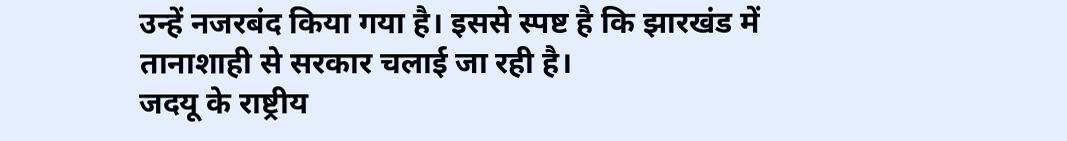उन्हें नजरबंद किया गया है। इससे स्पष्ट है कि झारखंड में तानाशाही से सरकार चलाई जा रही है।
जदयू के राष्ट्रीय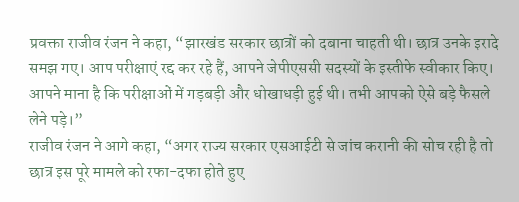प्रवक्ता राजीव रंजन ने कहा, “झारखंड सरकार छात्रों को दबाना चाहती थी। छात्र उनके इरादे समझ गए। आप परीक्षाएं रद्द कर रहे हैं, आपने जेपीएससी सदस्यों के इस्तीफे स्वीकार किए। आपने माना है कि परीक्षाओं में गड़बड़ी और धोखाधड़ी हुई थी। तभी आपको ऐसे बड़े फैसले लेने पड़े।”
राजीव रंजन ने आगे कहा, “अगर राज्य सरकार एसआईटी से जांच करानी की सोच रही है तो छात्र इस पूरे मामले को रफा-दफा होते हुए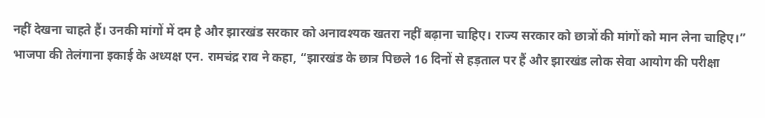नहीं देखना चाहते हैं। उनकी मांगों में दम है और झारखंड सरकार को अनावश्यक खतरा नहीं बढ़ाना चाहिए। राज्य सरकार को छात्रों की मांगों को मान लेना चाहिए।”
भाजपा की तेलंगाना इकाई के अध्यक्ष एन. रामचंद्र राव ने कहा, “झारखंड के छात्र पिछले 16 दिनों से हड़ताल पर हैं और झारखंड लोक सेवा आयोग की परीक्षा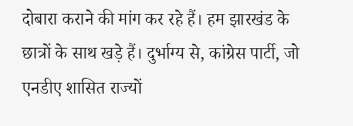दोबारा कराने की मांग कर रहे हैं। हम झारखंड के छात्रों के साथ खड़े हैं। दुर्भाग्य से, कांग्रेस पार्टी, जो एनडीए शासित राज्यों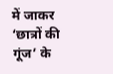में जाकर ‘छात्रों की गूंज’ के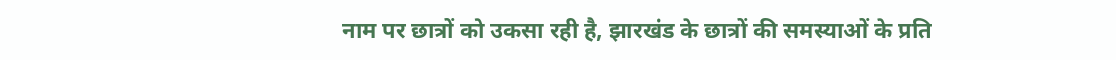नाम पर छात्रों को उकसा रही है, झारखंड के छात्रों की समस्याओं के प्रति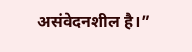असंवेदनशील है।”